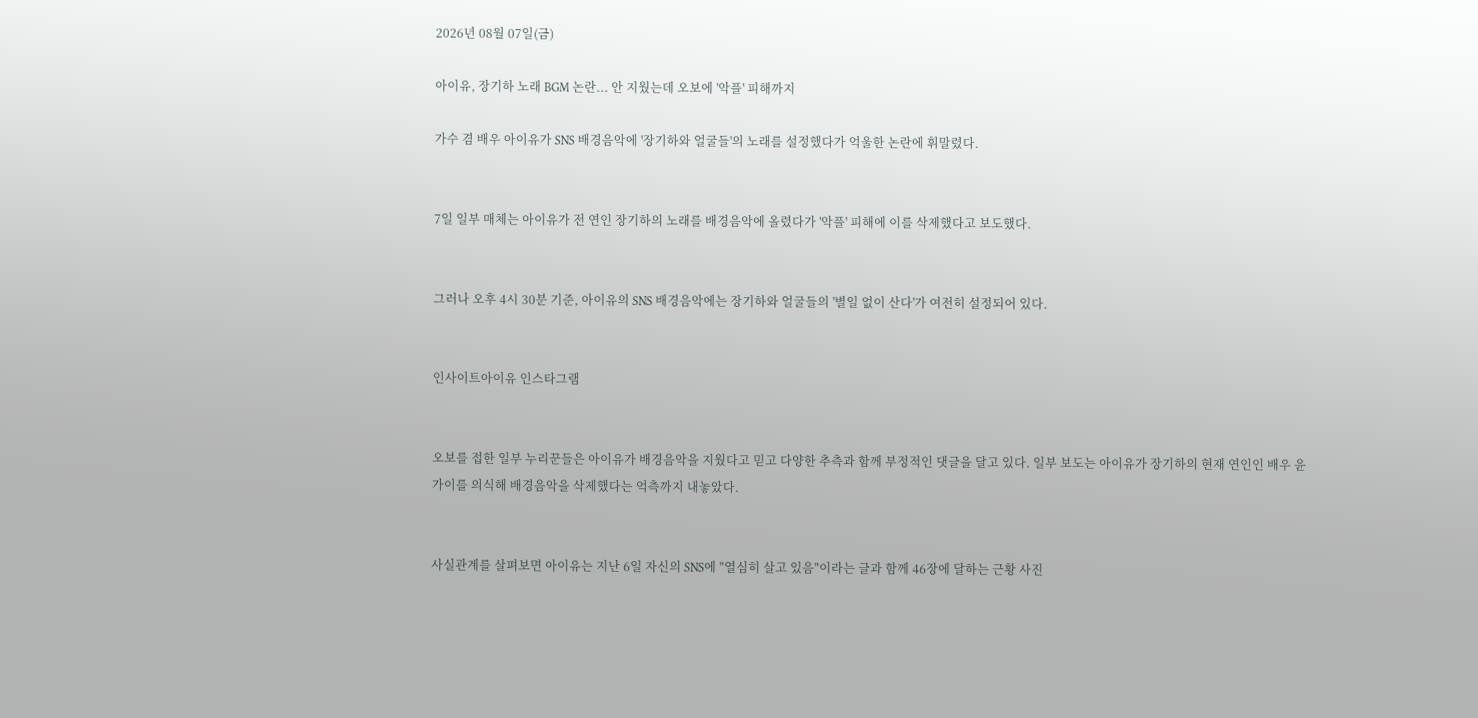2026년 08월 07일(금)

아이유, 장기하 노래 BGM 논란... 안 지웠는데 오보에 '악플' 피해까지

가수 겸 배우 아이유가 SNS 배경음악에 '장기하와 얼굴들'의 노래를 설정했다가 억울한 논란에 휘말렸다.


7일 일부 매체는 아이유가 전 연인 장기하의 노래를 배경음악에 올렸다가 '악플' 피해에 이를 삭제했다고 보도했다.


그러나 오후 4시 30분 기준, 아이유의 SNS 배경음악에는 장기하와 얼굴들의 '별일 없이 산다'가 여전히 설정되어 있다.


인사이트아이유 인스타그램


오보를 접한 일부 누리꾼들은 아이유가 배경음악을 지웠다고 믿고 다양한 추측과 함께 부정적인 댓글을 달고 있다. 일부 보도는 아이유가 장기하의 현재 연인인 배우 윤가이를 의식해 배경음악을 삭제했다는 억측까지 내놓았다.


사실관계를 살펴보면 아이유는 지난 6일 자신의 SNS에 "열심히 살고 있음"이라는 글과 함께 46장에 달하는 근황 사진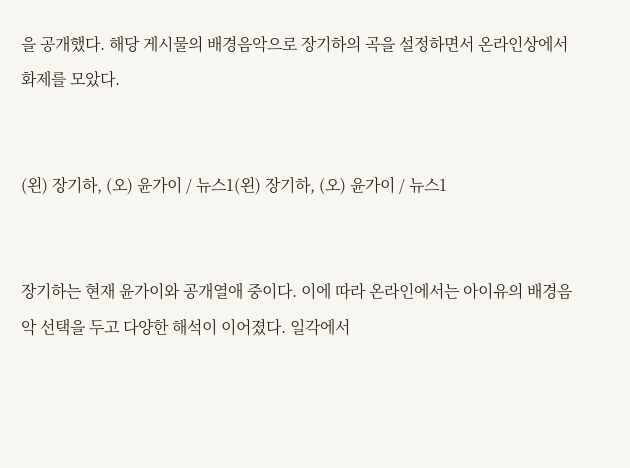을 공개했다. 해당 게시물의 배경음악으로 장기하의 곡을 설정하면서 온라인상에서 화제를 모았다.


(왼) 장기하, (오) 윤가이 / 뉴스1(왼) 장기하, (오) 윤가이 / 뉴스1


장기하는 현재 윤가이와 공개열애 중이다. 이에 따라 온라인에서는 아이유의 배경음악 선택을 두고 다양한 해석이 이어졌다. 일각에서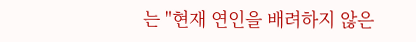는 "현재 연인을 배려하지 않은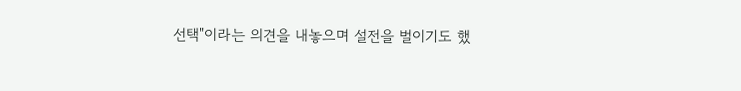선택"이라는 의견을 내놓으며 설전을 벌이기도 했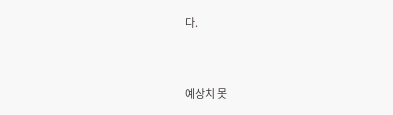다.


예상치 못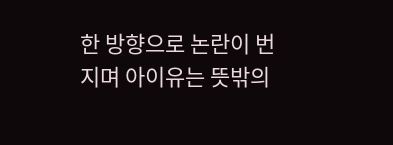한 방향으로 논란이 번지며 아이유는 뜻밖의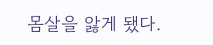몸살을 앓게 됐다.